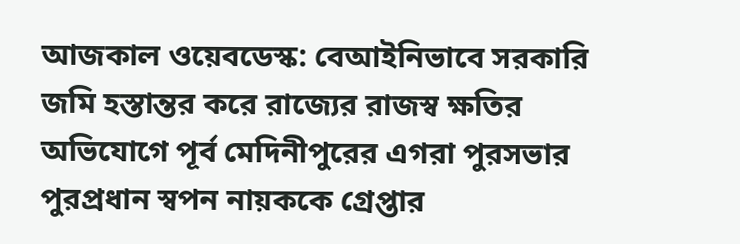আজকাল ওয়েবডেস্ক: বেআইনিভাবে সরকারি জমি হস্তান্তর করে রাজ্যের রাজস্ব ক্ষতির অভিযোগে পূর্ব মেদিনীপুরের এগরা পুরসভার পুরপ্রধান স্বপন নায়ককে গ্রেপ্তার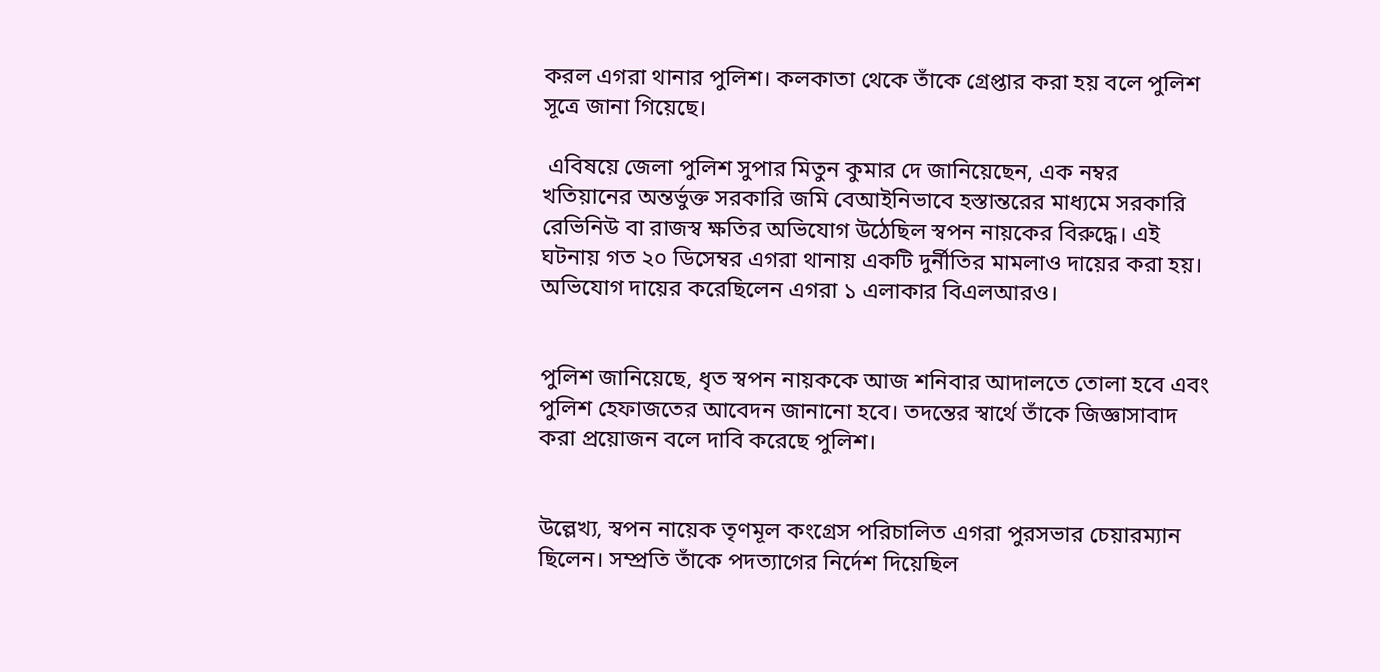করল এগরা থানার পুলিশ। কলকাতা থেকে তাঁকে গ্রেপ্তার করা হয় বলে পুলিশ সূত্রে জানা গিয়েছে।

 এবিষয়ে জেলা পুলিশ সুপার মিতুন কুমার দে জানিয়েছেন, এক নম্বর খতিয়ানের অন্তর্ভুক্ত সরকারি জমি বেআইনিভাবে হস্তান্তরের মাধ্যমে সরকারি রেভিনিউ বা রাজস্ব ক্ষতির অভিযোগ উঠেছিল স্বপন নায়কের বিরুদ্ধে। এই ঘটনায় গত ২০ ডিসেম্বর এগরা থানায় একটি দুর্নীতির মামলাও দায়ের করা হয়। অভিযোগ দায়ের করেছিলেন এগরা ১ এলাকার বিএলআরও।


পুলিশ জানিয়েছে, ধৃত স্বপন নায়ককে আজ শনিবার আদালতে তোলা হবে এবং পুলিশ হেফাজতের আবেদন জানানো হবে। তদন্তের স্বার্থে তাঁকে জিজ্ঞাসাবাদ করা প্রয়োজন বলে দাবি করেছে পুলিশ।


উল্লেখ্য, স্বপন নায়েক তৃণমূল কংগ্রেস পরিচালিত এগরা পুরসভার চেয়ারম্যান ছিলেন। সম্প্রতি তাঁকে পদত্যাগের নির্দেশ দিয়েছিল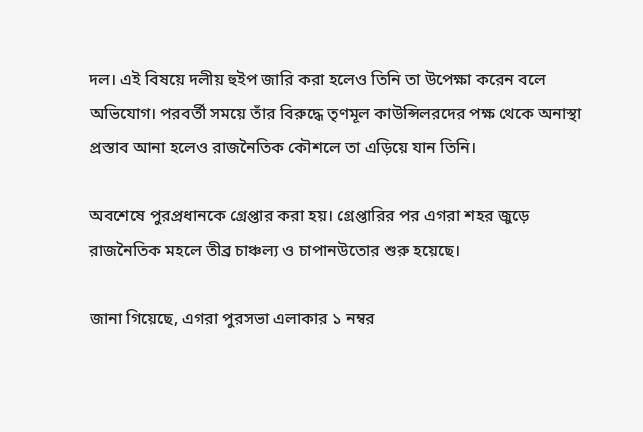দল। এই বিষয়ে দলীয় হুইপ জারি করা হলেও তিনি তা উপেক্ষা করেন বলে অভিযোগ। পরবর্তী সময়ে তাঁর বিরুদ্ধে তৃণমূল কাউন্সিলরদের পক্ষ থেকে অনাস্থা প্রস্তাব আনা হলেও রাজনৈতিক কৌশলে তা এড়িয়ে যান তিনি।

অবশেষে পুরপ্রধানকে গ্রেপ্তার করা হয়। গ্রেপ্তারির পর এগরা শহর জুড়ে রাজনৈতিক মহলে তীব্র চাঞ্চল্য ও চাপানউতোর শুরু হয়েছে।

জানা গিয়েছে, এগরা পুরসভা এলাকার ১ নম্বর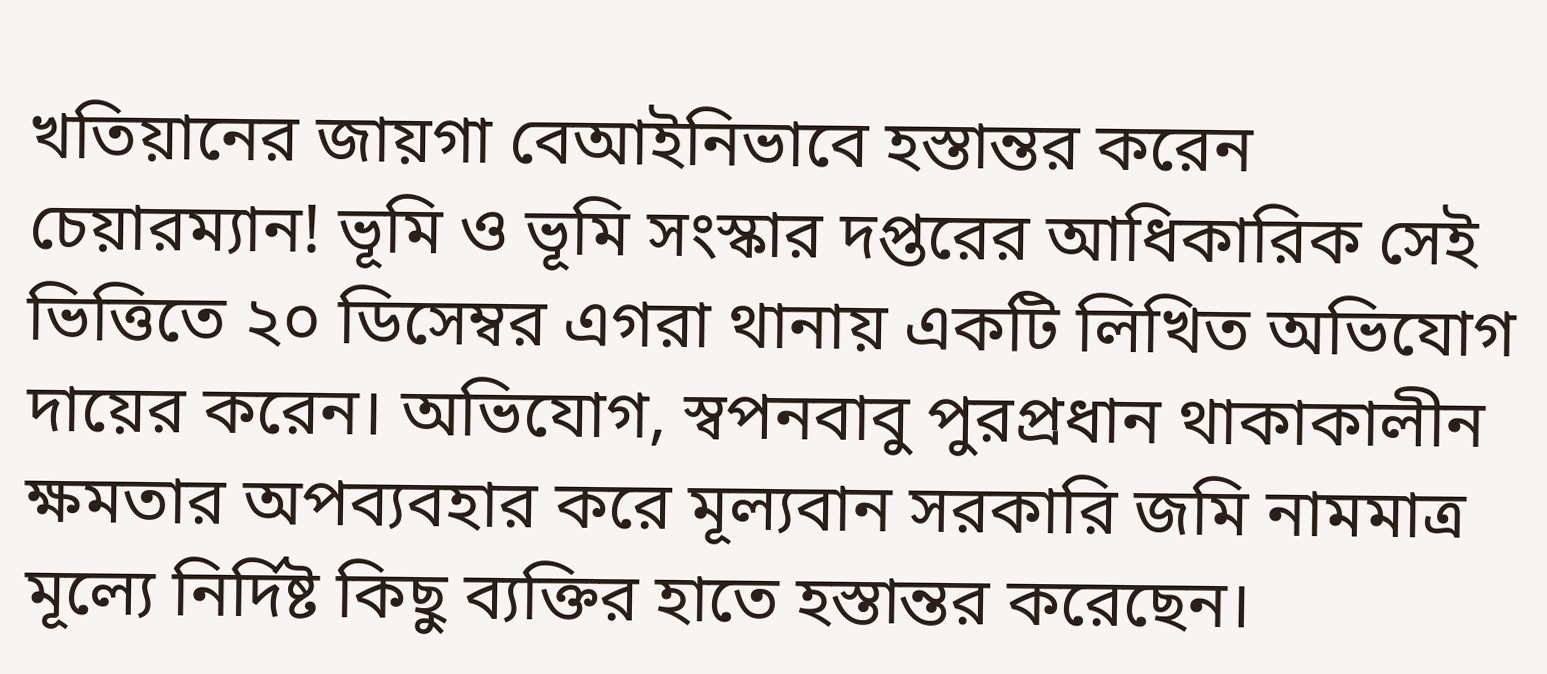খতিয়ানের জায়গা বেআইনিভাবে হস্তান্তর করেন চেয়ারম্যান! ভূমি ও ভূমি সংস্কার দপ্তরের আধিকারিক সেই ভিত্তিতে ২০ ডিসেম্বর এগরা থানায় একটি লিখিত অভিযোগ দায়ের করেন। অভিযোগ, স্বপনবাবু পুরপ্রধান থাকাকালীন ক্ষমতার অপব্যবহার করে মূল্যবান সরকারি জমি নামমাত্র মূল্যে নির্দিষ্ট কিছু ব্যক্তির হাতে হস্তান্তর করেছেন।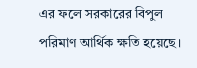এর ফলে সরকারের বিপুল পরিমাণ আর্থিক ক্ষতি হয়েছে।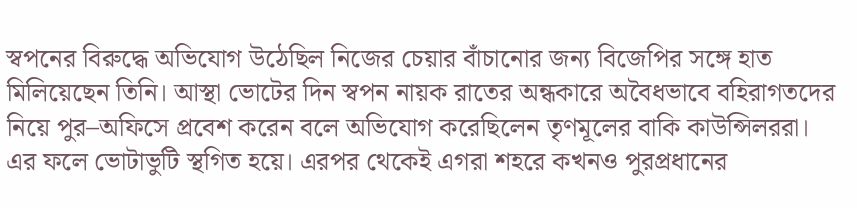স্বপনের বিরুদ্ধে অভিযোগ উঠেছিল নিজের চেয়ার বাঁচানোর জন্য বিজেপির সঙ্গে হাত মিলিয়েছেন তিনি। আস্থা ভোটের দিন স্বপন নায়ক রাতের অন্ধকারে অবৈধভাবে বহিরাগতদের নিয়ে পুর–অফিসে প্রবেশ করেন বলে অভিযোগ করেছিলেন তৃণমূলের বাকি কাউন্সিলররা। এর ফলে ভোটাভুটি স্থগিত হয়ে। এরপর থেকেই এগরা শহরে কখনও পুরপ্রধানের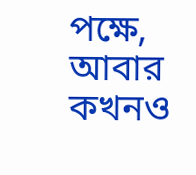পক্ষে, আবার কখনও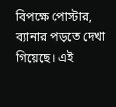বিপক্ষে পোস্টার, ব্যানার পড়তে দেখা গিয়েছে। এই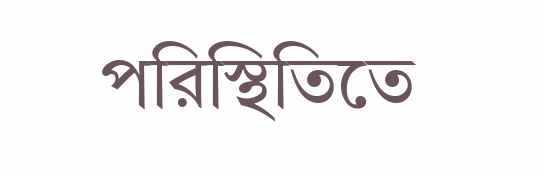পরিস্থিতিতে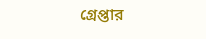গ্রেপ্তার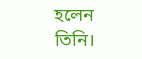হলেন তিনি।